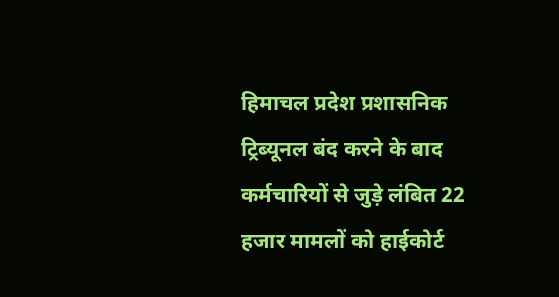हिमाचल प्रदेश प्रशासनिक ट्रिब्यूनल बंद करने के बाद कर्मचारियों से जुड़े लंबित 22 हजार मामलों को हाईकोर्ट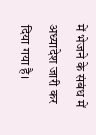में भेजने के संबंध में अध्यादेश जारी कर दिया गया है।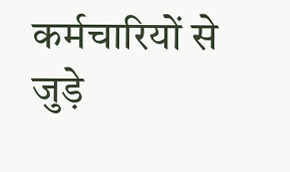कर्मचारियों से जुड़े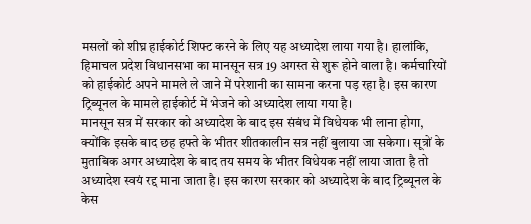मसलों को शीघ्र हाईकोर्ट शिफ्ट करने के लिए यह अध्यादेश लाया गया है। हालांकि, हिमाचल प्रदेश विधानसभा का मानसून सत्र 19 अगस्त से शुरू होने वाला है। कर्मचारियों को हाईकोर्ट अपने मामले ले जाने में परेशानी का सामना करना पड़ रहा है। इस कारण ट्रिब्यूनल के मामले हाईकोर्ट में भेजने को अध्यादेश लाया गया है।
मानसून सत्र में सरकार को अध्यादेश के बाद इस संबंध में विधेयक भी लाना होगा, क्योंकि इसके बाद छह हफ्ते के भीतर शीतकालीन सत्र नहीं बुलाया जा सकेगा। सूत्रों के मुताबिक अगर अध्यादेश के बाद तय समय के भीतर विधेयक नहीं लाया जाता है तो अध्यादेश स्वयं रद्द माना जाता है। इस कारण सरकार को अध्यादेश के बाद ट्रिब्यूनल के केस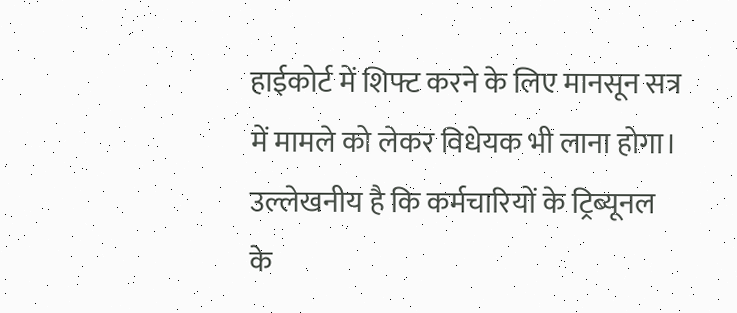हाईकोर्ट में शिफ्ट करने के लिए मानसून सत्र में मामले को लेकर विधेयक भी लाना होगा।
उल्लेखनीय है कि कर्मचारियों के ट्रिब्यूनल के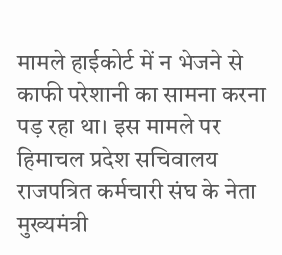मामले हाईकोर्ट में न भेजने से काफी परेशानी का सामना करना पड़ रहा था। इस मामले पर हिमाचल प्रदेश सचिवालय राजपत्रित कर्मचारी संघ के नेता मुख्यमंत्री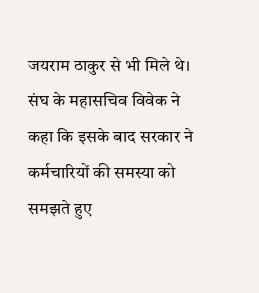जयराम ठाकुर से भी मिले थे। संघ के महासचिव विवेक ने कहा कि इसके बाद सरकार ने कर्मचारियों की समस्या को समझते हुए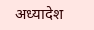अध्यादेश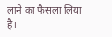लाने का फैसला लिया है।